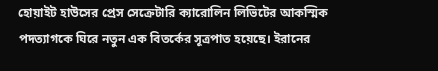হোয়াইট হাউসের প্রেস সেক্রেটারি ক্যারোলিন লিভিটের আকস্মিক পদত্যাগকে ঘিরে নতুন এক বিতর্কের সূত্রপাত হয়েছে। ইরানের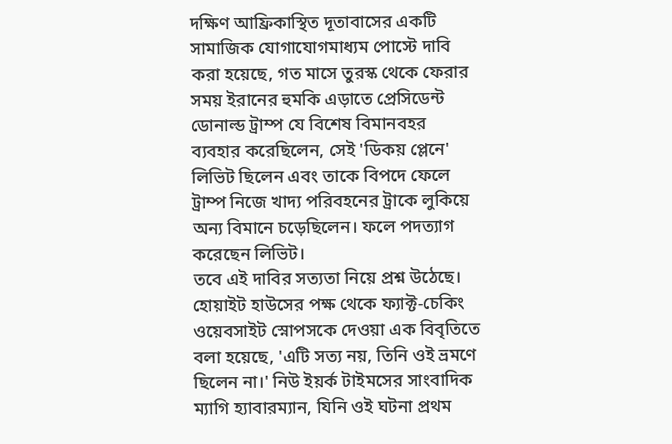দক্ষিণ আফ্রিকাস্থিত দূতাবাসের একটি সামাজিক যোগাযোগমাধ্যম পোস্টে দাবি করা হয়েছে, গত মাসে তুরস্ক থেকে ফেরার সময় ইরানের হুমকি এড়াতে প্রেসিডেন্ট ডোনাল্ড ট্রাম্প যে বিশেষ বিমানবহর ব্যবহার করেছিলেন, সেই 'ডিকয় প্লেনে' লিভিট ছিলেন এবং তাকে বিপদে ফেলে ট্রাম্প নিজে খাদ্য পরিবহনের ট্রাকে লুকিয়ে অন্য বিমানে চড়েছিলেন। ফলে পদত্যাগ করেছেন লিভিট।
তবে এই দাবির সত্যতা নিয়ে প্রশ্ন উঠেছে। হোয়াইট হাউসের পক্ষ থেকে ফ্যাক্ট-চেকিং ওয়েবসাইট স্নোপসকে দেওয়া এক বিবৃতিতে বলা হয়েছে, 'এটি সত্য নয়, তিনি ওই ভ্রমণে ছিলেন না।' নিউ ইয়র্ক টাইমসের সাংবাদিক ম্যাগি হ্যাবারম্যান, যিনি ওই ঘটনা প্রথম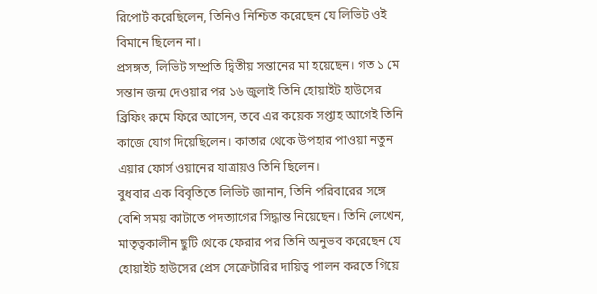রিপোর্ট করেছিলেন, তিনিও নিশ্চিত করেছেন যে লিভিট ওই বিমানে ছিলেন না।
প্রসঙ্গত, লিভিট সম্প্রতি দ্বিতীয় সন্তানের মা হয়েছেন। গত ১ মে সন্তান জন্ম দেওয়ার পর ১৬ জুলাই তিনি হোয়াইট হাউসের ব্রিফিং রুমে ফিরে আসেন, তবে এর কয়েক সপ্তাহ আগেই তিনি কাজে যোগ দিয়েছিলেন। কাতার থেকে উপহার পাওয়া নতুন এয়ার ফোর্স ওয়ানের যাত্রায়ও তিনি ছিলেন।
বুধবার এক বিবৃতিতে লিভিট জানান, তিনি পরিবারের সঙ্গে বেশি সময় কাটাতে পদত্যাগের সিদ্ধান্ত নিয়েছেন। তিনি লেখেন, মাতৃত্বকালীন ছুটি থেকে ফেরার পর তিনি অনুভব করেছেন যে হোয়াইট হাউসের প্রেস সেক্রেটারির দায়িত্ব পালন করতে গিয়ে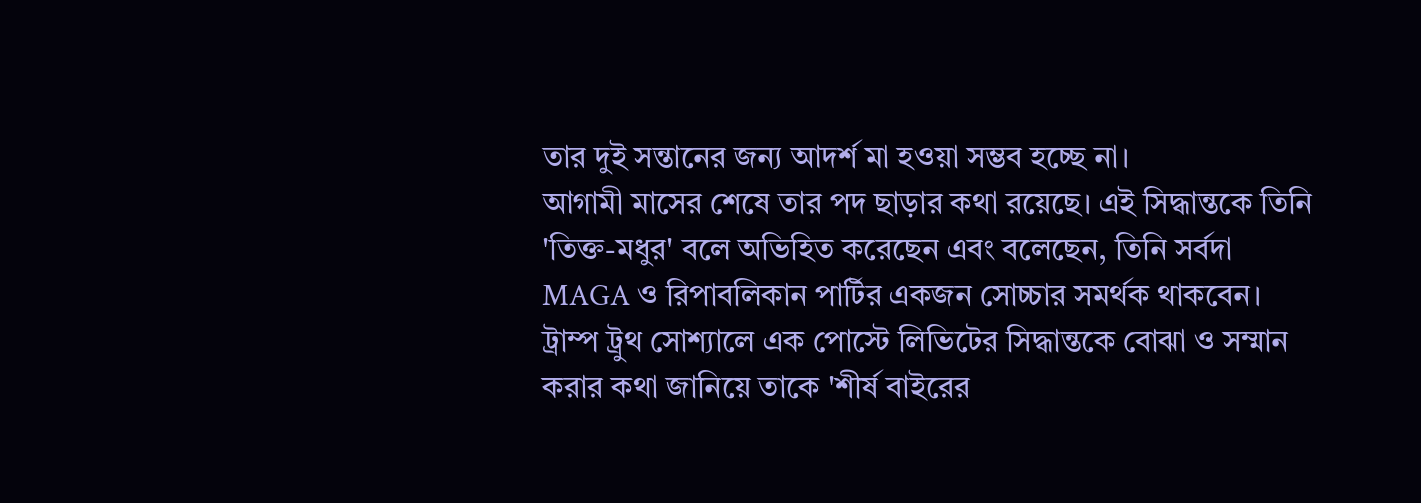তার দুই সন্তানের জন্য আদর্শ মা হওয়া সম্ভব হচ্ছে না।
আগামী মাসের শেষে তার পদ ছাড়ার কথা রয়েছে। এই সিদ্ধান্তকে তিনি 'তিক্ত-মধুর' বলে অভিহিত করেছেন এবং বলেছেন, তিনি সর্বদা MAGA ও রিপাবলিকান পার্টির একজন সোচ্চার সমর্থক থাকবেন। ট্রাম্প ট্রুথ সোশ্যালে এক পোস্টে লিভিটের সিদ্ধান্তকে বোঝা ও সম্মান করার কথা জানিয়ে তাকে 'শীর্ষ বাইরের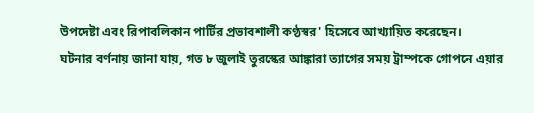উপদেষ্টা এবং রিপাবলিকান পার্টির প্রভাবশালী কণ্ঠস্বর' হিসেবে আখ্যায়িত করেছেন।
ঘটনার বর্ণনায় জানা যায়, গত ৮ জুলাই তুরস্কের আঙ্কারা ত্যাগের সময় ট্রাম্পকে গোপনে এয়ার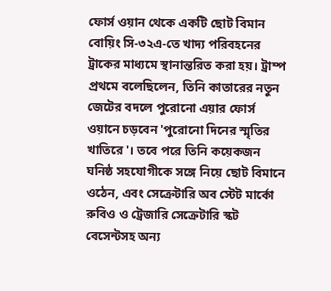ফোর্স ওয়ান থেকে একটি ছোট বিমান বোয়িং সি-৩২এ-তে খাদ্য পরিবহনের ট্রাকের মাধ্যমে স্থানান্তরিত করা হয়। ট্রাম্প প্রথমে বলেছিলেন, তিনি কাতারের নতুন জেটের বদলে পুরোনো এয়ার ফোর্স ওয়ানে চড়বেন 'পুরোনো দিনের স্মৃতির খাতিরে'। তবে পরে তিনি কয়েকজন ঘনিষ্ঠ সহযোগীকে সঙ্গে নিয়ে ছোট বিমানে ওঠেন, এবং সেক্রেটারি অব স্টেট মার্কো রুবিও ও ট্রেজারি সেক্রেটারি স্কট বেসেন্টসহ অন্য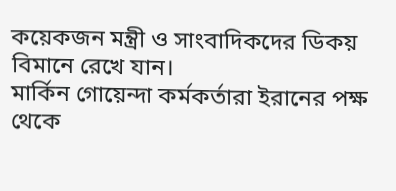কয়েকজন মন্ত্রী ও সাংবাদিকদের ডিকয় বিমানে রেখে যান।
মার্কিন গোয়েন্দা কর্মকর্তারা ইরানের পক্ষ থেকে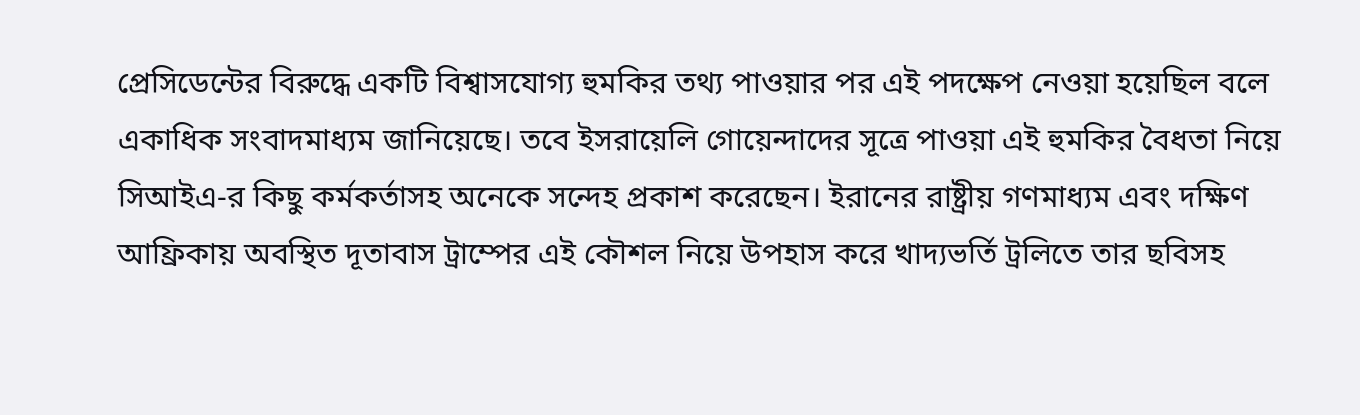প্রেসিডেন্টের বিরুদ্ধে একটি বিশ্বাসযোগ্য হুমকির তথ্য পাওয়ার পর এই পদক্ষেপ নেওয়া হয়েছিল বলে একাধিক সংবাদমাধ্যম জানিয়েছে। তবে ইসরায়েলি গোয়েন্দাদের সূত্রে পাওয়া এই হুমকির বৈধতা নিয়ে সিআইএ-র কিছু কর্মকর্তাসহ অনেকে সন্দেহ প্রকাশ করেছেন। ইরানের রাষ্ট্রীয় গণমাধ্যম এবং দক্ষিণ আফ্রিকায় অবস্থিত দূতাবাস ট্রাম্পের এই কৌশল নিয়ে উপহাস করে খাদ্যভর্তি ট্রলিতে তার ছবিসহ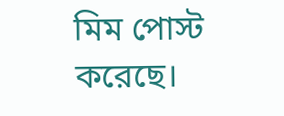মিম পোস্ট করেছে।